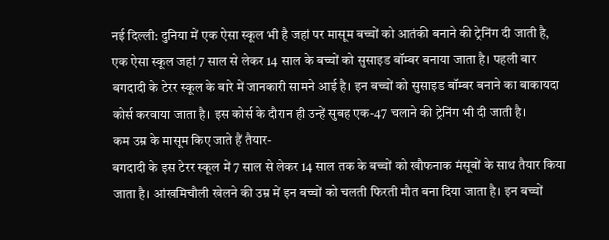नई दिल्ली: दुनिया में एक ऐसा स्कूल भी है जहां पर मासूम बच्चों को आतंकी बनाने की ट्रेनिंग दी जाती है, एक ऐसा स्कूल जहां 7 साल से लेकर 14 साल के बच्चों को सुसाइड बॉम्बर बनाया जाता है। पहली बार बगदादी के टेरर स्कूल के बारे में जानकारी सामने आई है। इन बच्चों को सुसाइड बॉम्बर बनाने का बाकायदा कोर्स करवाया जाता है। इस कोर्स के दौरान ही उन्हें सुबह एक-47 चलाने की ट्रेनिंग भी दी जाती है।
कम उम्र के मासूम किए जाते हैं तैयार-
बगदादी के इस टेरर स्कूल में 7 साल से लेकर 14 साल तक के बच्चों को खौफनाक मंसूबों के साथ तैयार किया जाता है। आंखमिचौली खेलने की उम्र में इन बच्चों को चलती फिरती मौत बना दिया जाता है। इन बच्चों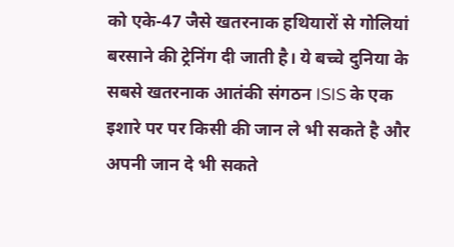को एके-47 जैसे खतरनाक हथियारों से गोलियां बरसाने की ट्रेनिंग दी जाती है। ये बच्चे दुनिया के सबसे खतरनाक आतंकी संगठन ISIS के एक इशारे पर पर किसी की जान ले भी सकते है और अपनी जान दे भी सकते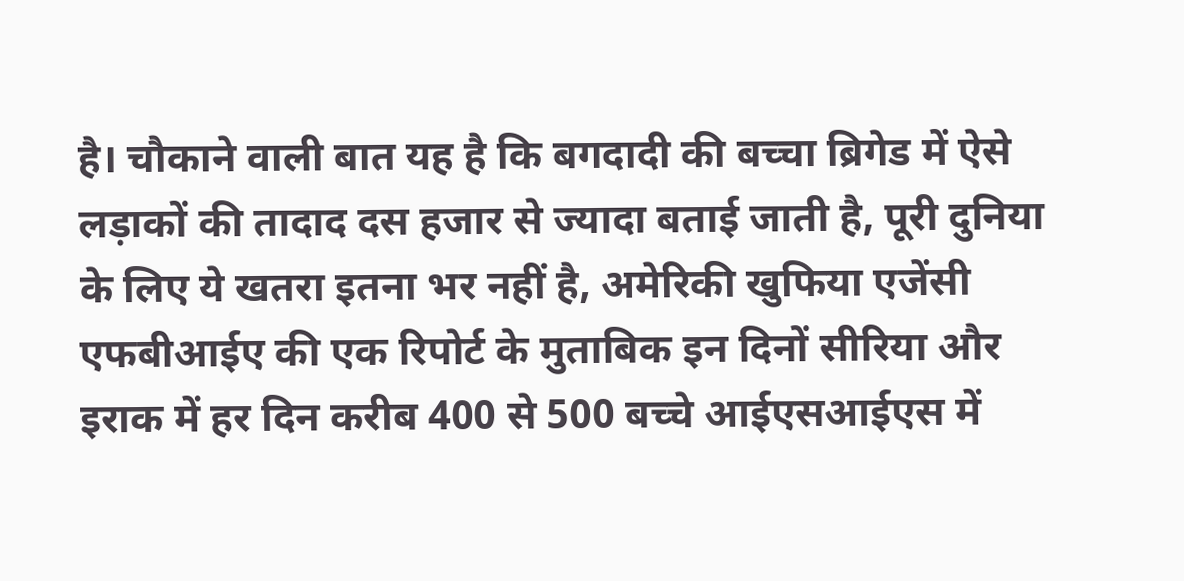है। चौकाने वाली बात यह है कि बगदादी की बच्चा ब्रिगेड में ऐसे लड़ाकों की तादाद दस हजार से ज्यादा बताई जाती है, पूरी दुनिया के लिए ये खतरा इतना भर नहीं है, अमेरिकी खुफिया एजेंसी एफबीआईए की एक रिपोर्ट के मुताबिक इन दिनों सीरिया और इराक में हर दिन करीब 400 से 500 बच्चे आईएसआईएस में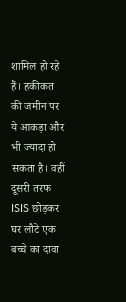शामिल हो रहे हैं। हकीकत की जमीन पर ये आकड़ा और भी ज्यादा हो सकता है। वहीं दूसरी तरफ ISIS छोड़कर घर लौटे एक बच्चे का दावा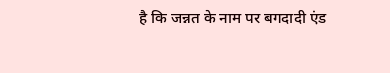है कि जन्नत के नाम पर बगदादी एंड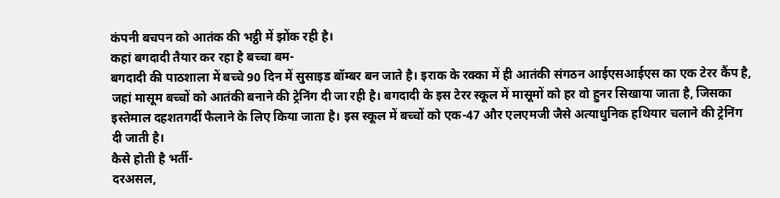कंपनी बचपन को आतंक की भट्ठी में झोंक रही है।
कहां बगदादी तैयार कर रहा है बच्चा बम-
बगदादी की पाठशाला में बच्चे 90 दिन में सुसाइड बॉम्बर बन जाते है। इराक के रक्का में ही आतंकी संगठन आईएसआईएस का एक टेरर कैंप है, जहां मासूम बच्चों को आतंकी बनाने की ट्रेनिंग दी जा रही है। बगदादी के इस टेरर स्कूल में मासूमों को हर वो हुनर सिखाया जाता है, जिसका इस्तेमाल दहशतगर्दी फैलाने के लिए किया जाता है। इस स्कूल में बच्चों को एक-47 और एलएमजी जैसे अत्याधुनिक हथियार चलाने की ट्रेनिंग दी जाती है।
कैसे होती है भर्ती-
दरअसल,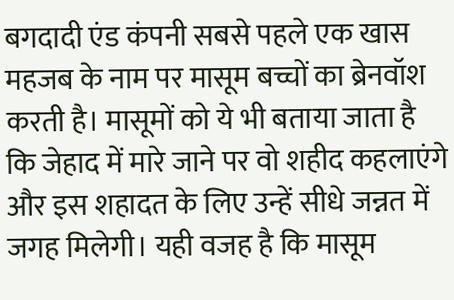बगदादी एंड कंपनी सबसे पहले एक खास महजब के नाम पर मासूम बच्चों का ब्रेनवॉश करती है। मासूमों को ये भी बताया जाता है कि जेहाद में मारे जाने पर वो शहीद कहलाएंगे और इस शहादत के लिए उन्हें सीधे जन्नत में जगह मिलेगी। यही वजह है कि मासूम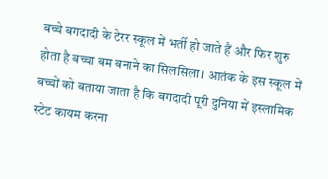बच्चे बगदादी के टेरर स्कूल में भर्ती हो जाते हैं और फिर शुरु होता है बच्चा बम बनाने का सिलसिला। आतंक के इस स्कूल में बच्चों को बताया जाता है कि बगदादी पूरी दुनिया में इस्लामिक स्टेट कायम करना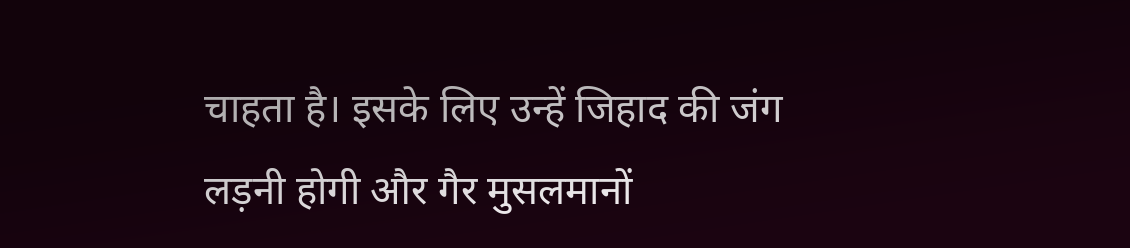चाहता है। इसके लिए उन्हें जिहाद की जंग लड़नी होगी और गैर मुसलमानों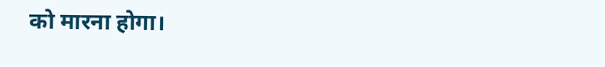को मारना होगा।